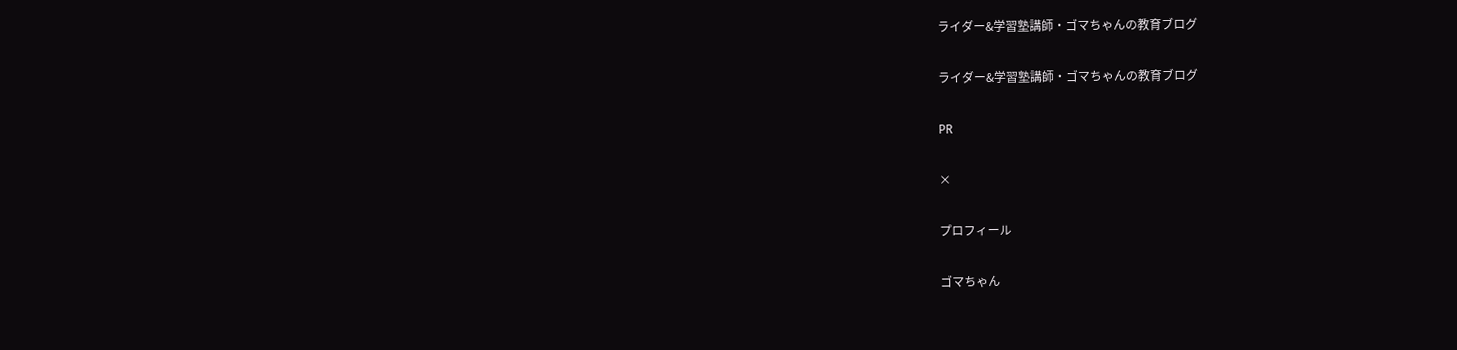ライダー&学習塾講師・ゴマちゃんの教育ブログ

ライダー&学習塾講師・ゴマちゃんの教育ブログ

PR

×

プロフィール

ゴマちゃん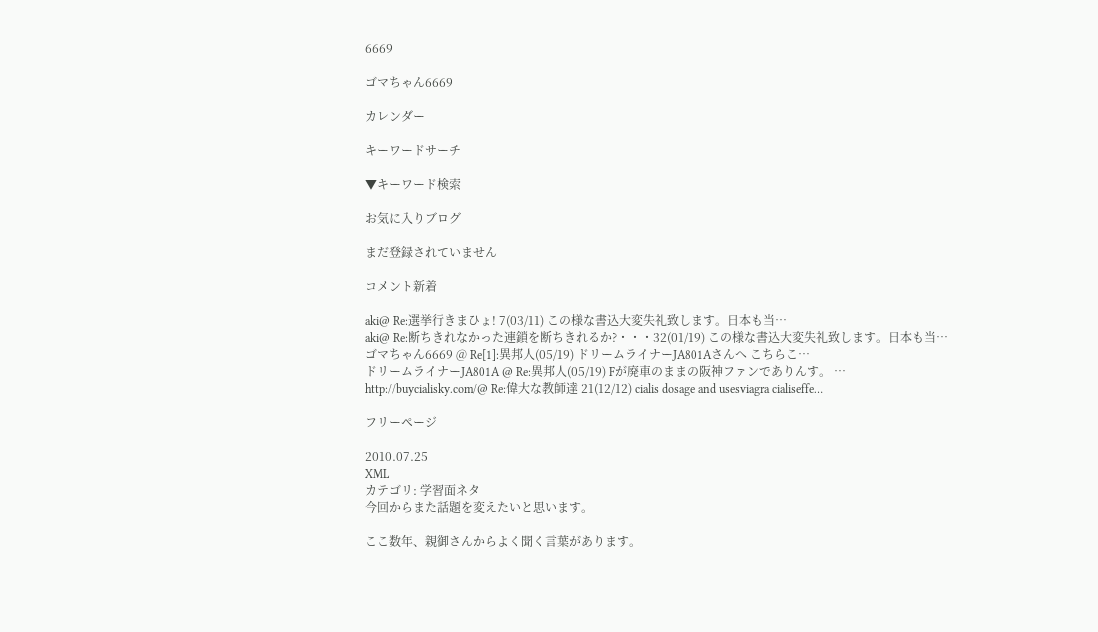6669

ゴマちゃん6669

カレンダー

キーワードサーチ

▼キーワード検索

お気に入りブログ

まだ登録されていません

コメント新着

aki@ Re:選挙行きまひょ! 7(03/11) この様な書込大変失礼致します。日本も当…
aki@ Re:断ちきれなかった連鎖を断ちきれるか?・・・32(01/19) この様な書込大変失礼致します。日本も当…
ゴマちゃん6669 @ Re[1]:異邦人(05/19) ドリームライナーJA801Aさんへ こちらこ…
ドリームライナーJA801A @ Re:異邦人(05/19) Fが廃車のままの阪神ファンでありんす。 …
http://buycialisky.com/@ Re:偉大な教師達 21(12/12) cialis dosage and usesviagra cialiseffe…

フリーページ

2010.07.25
XML
カテゴリ: 学習面ネタ
今回からまた話題を変えたいと思います。

ここ数年、親御さんからよく聞く言葉があります。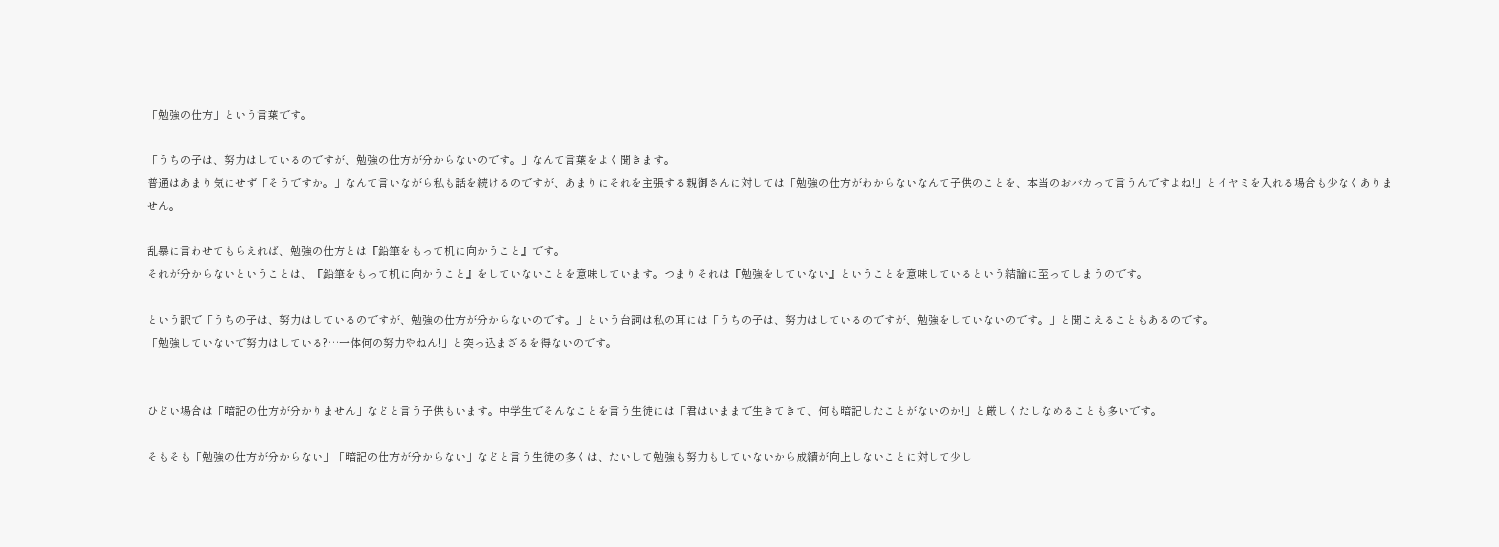「勉強の仕方」という言葉です。

「うちの子は、努力はしているのですが、勉強の仕方が分からないのです。」なんて言葉をよく聞きます。
普通はあまり気にせず「そうですか。」なんて言いながら私も話を続けるのですが、あまりにそれを主張する親御さんに対しては「勉強の仕方がわからないなんて子供のことを、本当のおバカって言うんですよね!」とイヤミを入れる場合も少なくありません。

乱暴に言わせてもらえれば、勉強の仕方とは『鉛筆をもって机に向かうこと』です。
それが分からないということは、『鉛筆をもって机に向かうこと』をしていないことを意味しています。つまりそれは『勉強をしていない』ということを意味しているという結論に至ってしまうのです。

という訳で「うちの子は、努力はしているのですが、勉強の仕方が分からないのです。」という台詞は私の耳には「うちの子は、努力はしているのですが、勉強をしていないのです。」と聞こえることもあるのです。
「勉強していないで努力はしている?…一体何の努力やねん!」と突っ込まざるを得ないのです。


ひどい場合は「暗記の仕方が分かりません」などと言う子供もいます。中学生でそんなことを言う生徒には「君はいままで生きてきて、何も暗記したことがないのか!」と厳しくたしなめることも多いです。

そもそも「勉強の仕方が分からない」「暗記の仕方が分からない」などと言う生徒の多くは、たいして勉強も努力もしていないから成績が向上しないことに対して少し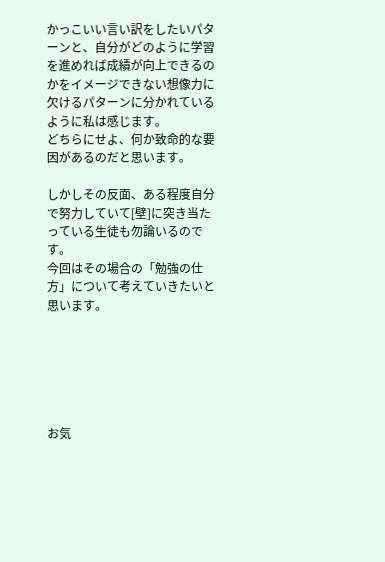かっこいい言い訳をしたいパターンと、自分がどのように学習を進めれば成績が向上できるのかをイメージできない想像力に欠けるパターンに分かれているように私は感じます。
どちらにせよ、何か致命的な要因があるのだと思います。

しかしその反面、ある程度自分で努力していて[壁]に突き当たっている生徒も勿論いるのです。
今回はその場合の「勉強の仕方」について考えていきたいと思います。






お気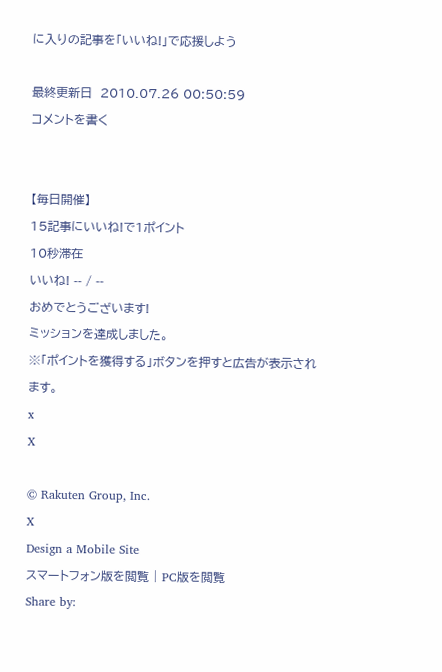に入りの記事を「いいね!」で応援しよう

最終更新日  2010.07.26 00:50:59
コメントを書く


【毎日開催】
15記事にいいね!で1ポイント
10秒滞在
いいね! -- / --
おめでとうございます!
ミッションを達成しました。
※「ポイントを獲得する」ボタンを押すと広告が表示されます。
x
X

© Rakuten Group, Inc.
X
Design a Mobile Site
スマートフォン版を閲覧 | PC版を閲覧
Share by: